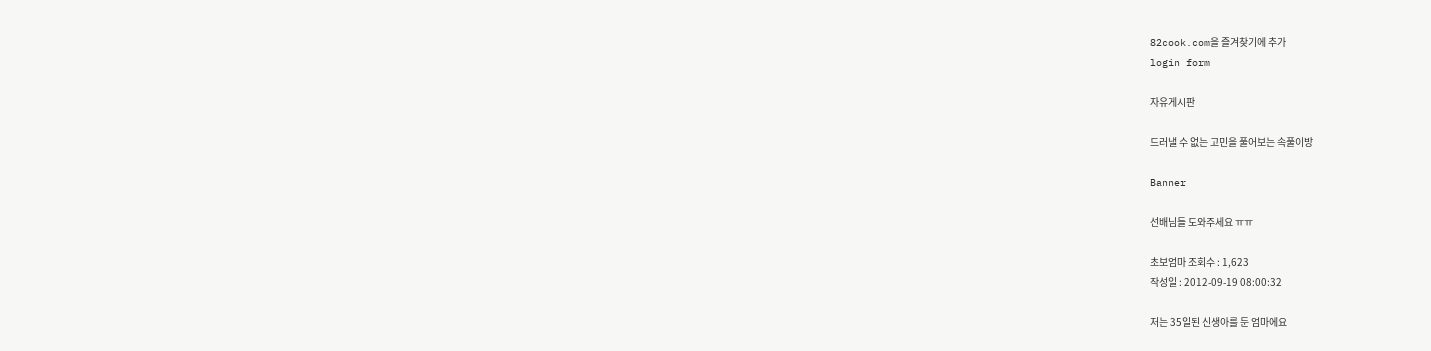82cook.com을 즐겨찾기에 추가
login form

자유게시판

드러낼 수 없는 고민을 풀어보는 속풀이방

Banner

선배님들 도와주세요 ㅠㅠ

초보엄마 조회수 : 1,623
작성일 : 2012-09-19 08:00:32

저는 35일된 신생아를 둔 엄마에요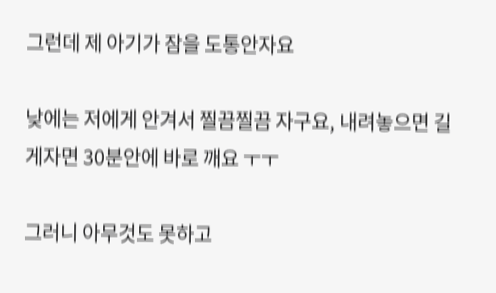그런데 제 아기가 잠을 도통안자요

낮에는 저에게 안겨서 찔끔찔끔 자구요, 내려놓으면 길게자면 30분안에 바로 깨요 ㅜㅜ

그러니 아무것도 못하고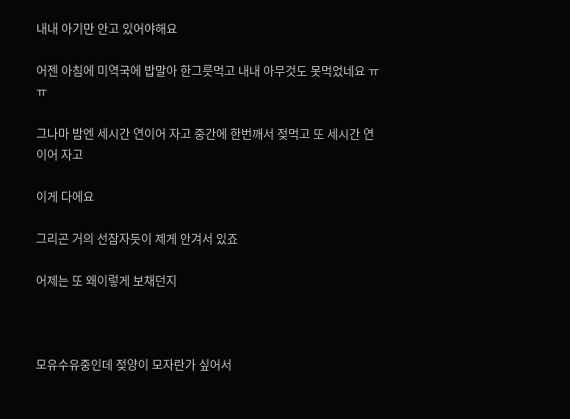내내 아기만 안고 있어야해요

어젠 아침에 미역국에 밥말아 한그릇먹고 내내 아무것도 못먹었네요 ㅠㅠ

그나마 밤엔 세시간 연이어 자고 중간에 한번깨서 젖먹고 또 세시간 연이어 자고

이게 다에요

그리곤 거의 선잠자듯이 제게 안겨서 있죠

어제는 또 왜이렇게 보채던지



모유수유중인데 젖양이 모자란가 싶어서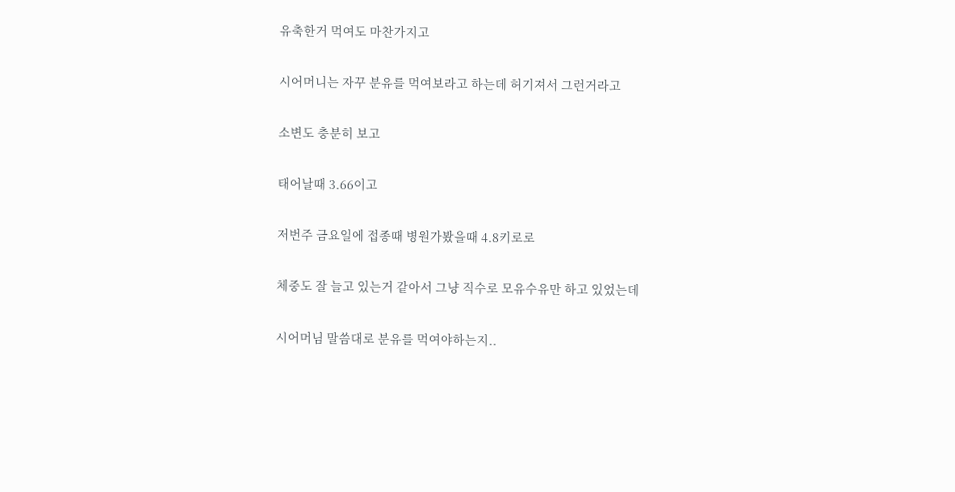유축한거 먹여도 마찬가지고

시어머니는 자꾸 분유를 먹여보라고 하는데 허기져서 그런거라고

소변도 충분히 보고

태어날때 3.66이고

저번주 금요일에 접종때 병원가봤을때 4.8키로로

체중도 잘 늘고 있는거 같아서 그냥 직수로 모유수유만 하고 있었는데

시어머님 말씀대로 분유를 먹여야하는지..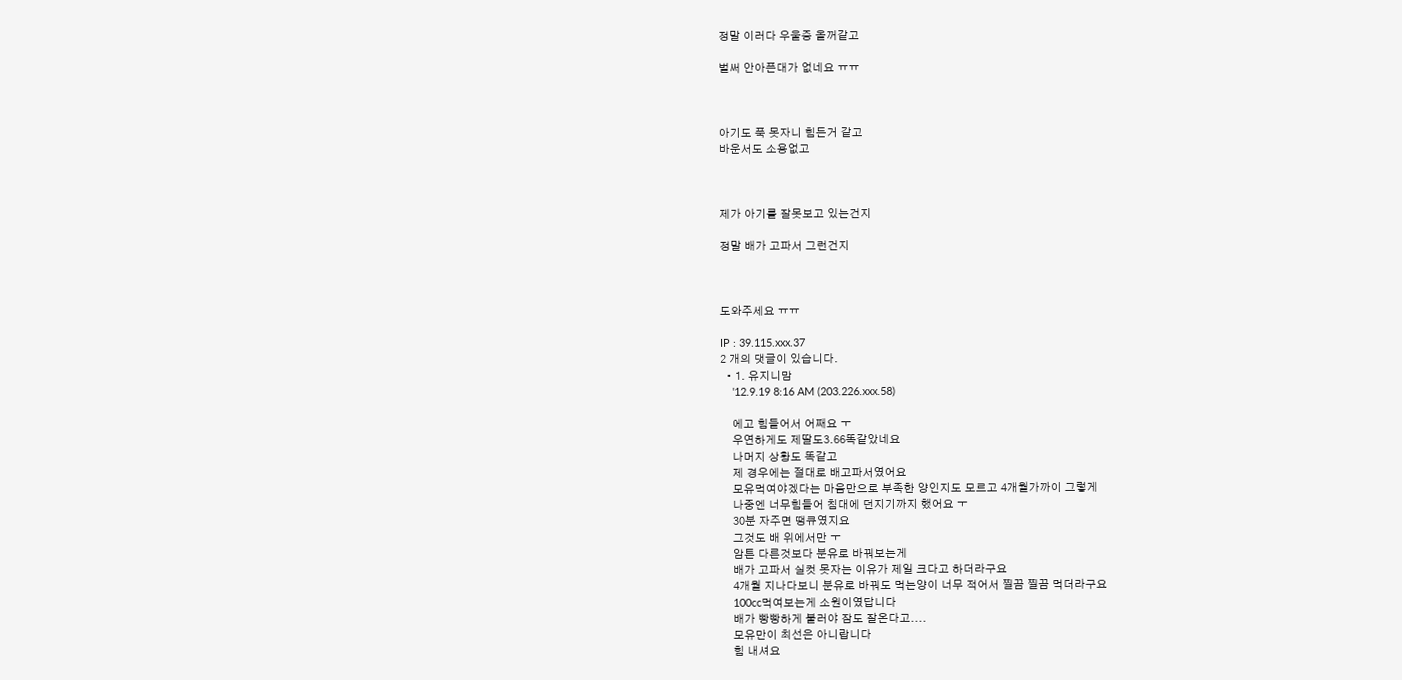정말 이러다 우울증 올꺼같고

벌써 안아픈대가 없네요 ㅠㅠ



아기도 푹 못자니 힘든거 같고
바운서도 소용없고



제가 아기를 잘못보고 있는건지

정말 배가 고파서 그런건지



도와주세요 ㅠㅠ

IP : 39.115.xxx.37
2 개의 댓글이 있습니다.
  • 1. 유지니맘
    '12.9.19 8:16 AM (203.226.xxx.58)

    에고 힘들어서 어째요 ㅜ
    우연하게도 제딸도3.66똑같았네요
    나머지 상황도 똑같고
    제 경우에는 절대로 배고파서였어요
    모유먹여야겠다는 마음만으로 부족한 양인지도 모르고 4개월가까이 그렇게
    나중엔 너무힘들어 침대에 던지기까지 했어요 ㅜ
    30분 자주면 땡큐였지요
    그것도 배 위에서만 ㅜ
    암튼 다른것보다 분유로 바꿔보는게
    배가 고파서 실컷 못자는 이유가 제일 크다고 하더라구요
    4개월 지나다보니 분유로 바꿔도 먹는양이 너무 적어서 찔끔 찔끔 먹더라구요
    100cc먹여보는게 소원이였답니다
    배가 빵빵하게 불러야 잠도 잘온다고....
    모유만이 최선은 아니랍니다
    힘 내셔요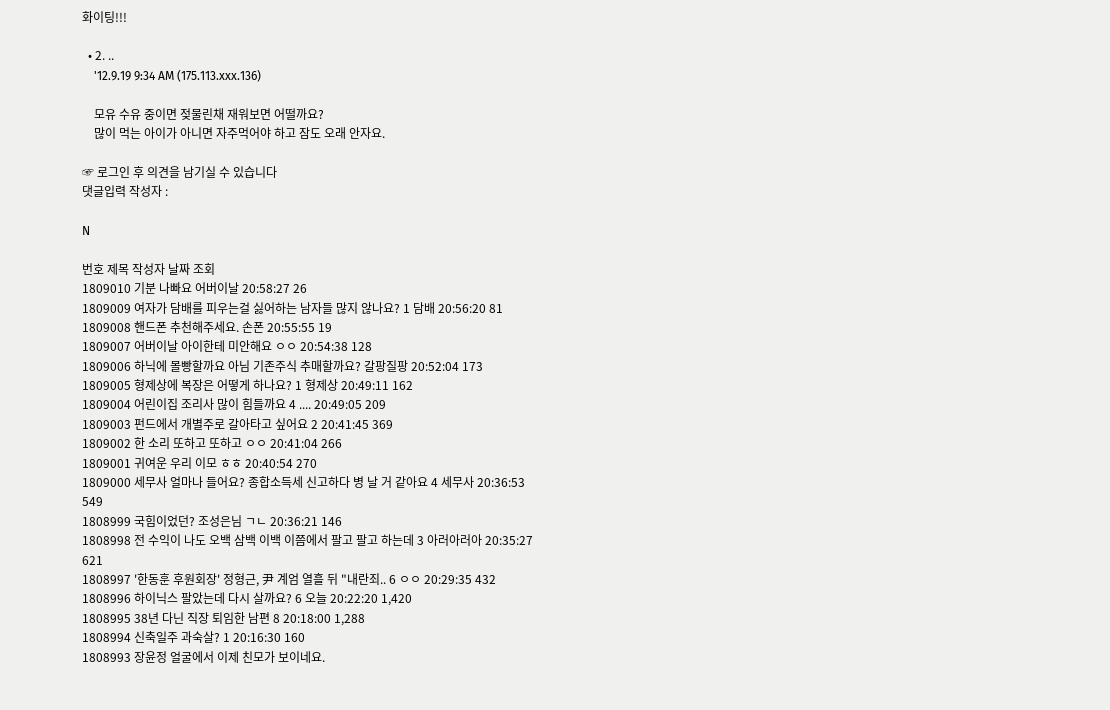화이팅!!!

  • 2. ..
    '12.9.19 9:34 AM (175.113.xxx.136)

    모유 수유 중이면 젖물린채 재워보면 어떨까요?
    많이 먹는 아이가 아니면 자주먹어야 하고 잠도 오래 안자요.

☞ 로그인 후 의견을 남기실 수 있습니다
댓글입력 작성자 :

N

번호 제목 작성자 날짜 조회
1809010 기분 나빠요 어버이날 20:58:27 26
1809009 여자가 담배를 피우는걸 싫어하는 남자들 많지 않나요? 1 담배 20:56:20 81
1809008 핸드폰 추천해주세요. 손폰 20:55:55 19
1809007 어버이날 아이한테 미안해요 ㅇㅇ 20:54:38 128
1809006 하닉에 몰빵할까요 아님 기존주식 추매할까요? 갈팡질팡 20:52:04 173
1809005 형제상에 복장은 어떻게 하나요? 1 형제상 20:49:11 162
1809004 어린이집 조리사 많이 힘들까요 4 .... 20:49:05 209
1809003 펀드에서 개별주로 갈아타고 싶어요 2 20:41:45 369
1809002 한 소리 또하고 또하고 ㅇㅇ 20:41:04 266
1809001 귀여운 우리 이모 ㅎㅎ 20:40:54 270
1809000 세무사 얼마나 들어요? 종합소득세 신고하다 병 날 거 같아요 4 세무사 20:36:53 549
1808999 국힘이었던? 조성은님 ㄱㄴ 20:36:21 146
1808998 전 수익이 나도 오백 삼백 이백 이쯤에서 팔고 팔고 하는데 3 아러아러아 20:35:27 621
1808997 '한동훈 후원회장' 정형근, 尹 계엄 열흘 뒤 "내란죄.. 6 ㅇㅇ 20:29:35 432
1808996 하이닉스 팔았는데 다시 살까요? 6 오늘 20:22:20 1,420
1808995 38년 다닌 직장 퇴임한 남편 8 20:18:00 1,288
1808994 신축일주 과숙살? 1 20:16:30 160
1808993 장윤정 얼굴에서 이제 친모가 보이네요.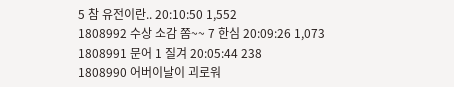5 참 유전이란.. 20:10:50 1,552
1808992 수상 소감 쫌~~ 7 한심 20:09:26 1,073
1808991 문어 1 질겨 20:05:44 238
1808990 어버이날이 괴로워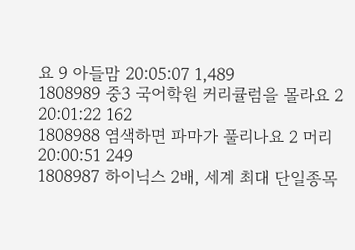요 9 아들맘 20:05:07 1,489
1808989 중3 국어학원 커리큘럼을 몰라요 2 20:01:22 162
1808988 염색하면 파마가 풀리나요 2 머리 20:00:51 249
1808987 하이닉스 2배, 세계 최대 단일종목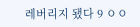레버리지 됐다 9 ㅇㅇ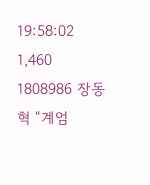19:58:02 1,460
1808986 장동혁 “계엄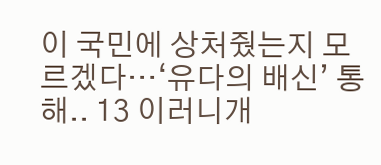이 국민에 상처줬는지 모르겠다…‘유다의 배신’ 통해.. 13 이러니개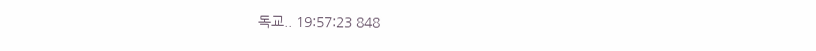독교.. 19:57:23 848